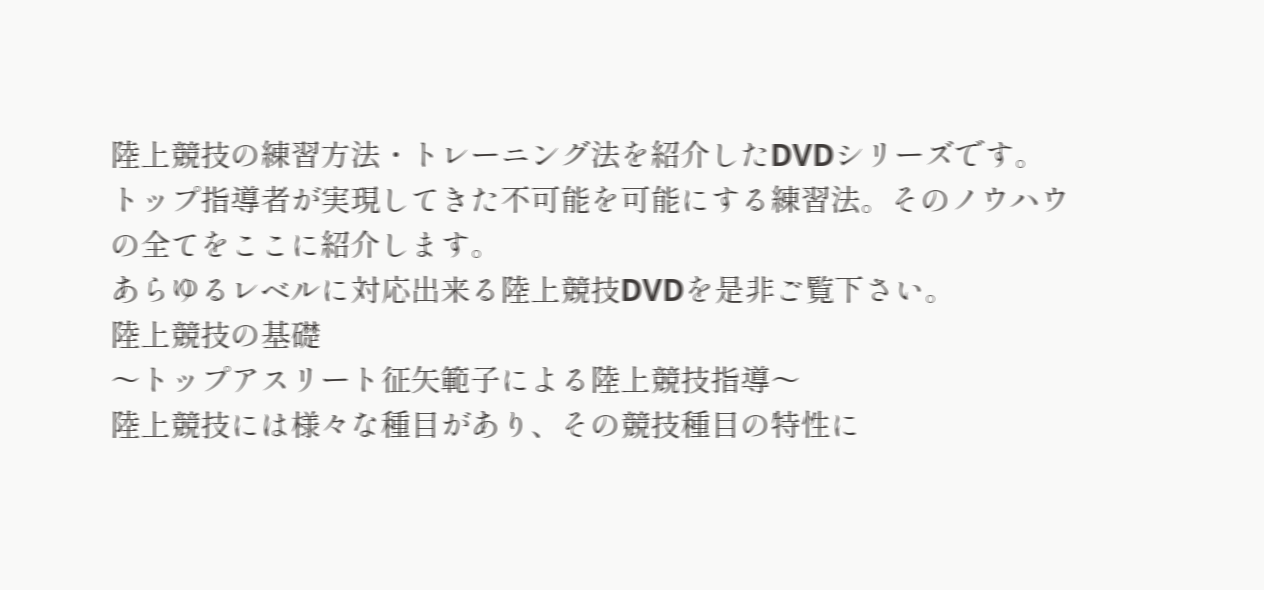陸上競技の練習方法・トレーニング法を紹介したDVDシリーズです。
トップ指導者が実現してきた不可能を可能にする練習法。そのノウハウの全てをここに紹介します。
あらゆるレベルに対応出来る陸上競技DVDを是非ご覧下さい。
陸上競技の基礎
〜トップアスリート征矢範子による陸上競技指導〜
陸上競技には様々な種目があり、その競技種目の特性に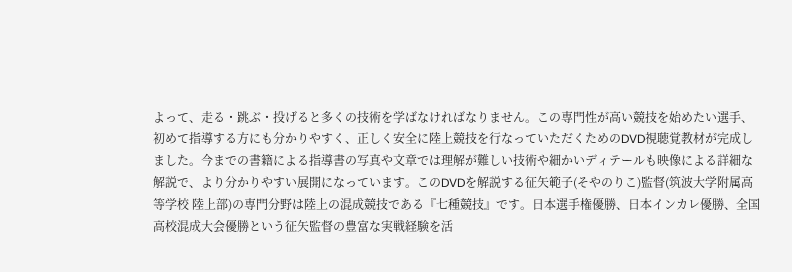よって、走る・跳ぶ・投げると多くの技術を学ばなければなりません。この専門性が高い競技を始めたい選手、初めて指導する方にも分かりやすく、正しく安全に陸上競技を行なっていただくためのDVD視聴覚教材が完成しました。今までの書籍による指導書の写真や文章では理解が難しい技術や細かいディテールも映像による詳細な解説で、より分かりやすい展開になっています。このDVDを解説する征矢範子(そやのりこ)監督(筑波大学附属高等学校 陸上部)の専門分野は陸上の混成競技である『七種競技』です。日本選手権優勝、日本インカレ優勝、全国高校混成大会優勝という征矢監督の豊富な実戦経験を活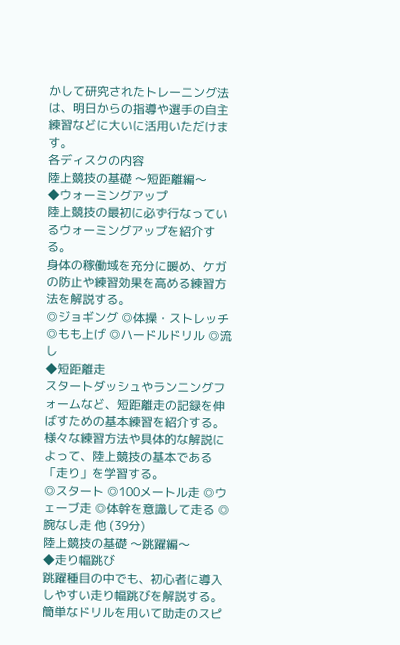かして研究されたトレーニング法は、明日からの指導や選手の自主練習などに大いに活用いただけます。
各ディスクの内容
陸上競技の基礎 〜短距離編〜
◆ウォーミングアップ
陸上競技の最初に必ず行なっているウォーミングアップを紹介する。
身体の稼働域を充分に暖め、ケガの防止や練習効果を高める練習方法を解説する。
◎ジョギング ◎体操・ストレッチ ◎もも上げ ◎ハードルドリル ◎流し
◆短距離走
スタートダッシュやランニングフォームなど、短距離走の記録を伸ばすための基本練習を紹介する。
様々な練習方法や具体的な解説によって、陸上競技の基本である「走り」を学習する。
◎スタート ◎100メートル走 ◎ウェーブ走 ◎体幹を意識して走る ◎腕なし走 他 (39分)
陸上競技の基礎 〜跳躍編〜
◆走り幅跳び
跳躍種目の中でも、初心者に導入しやすい走り幅跳びを解説する。
簡単なドリルを用いて助走のスピ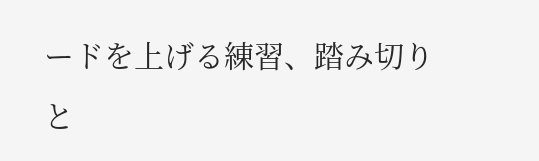ードを上げる練習、踏み切りと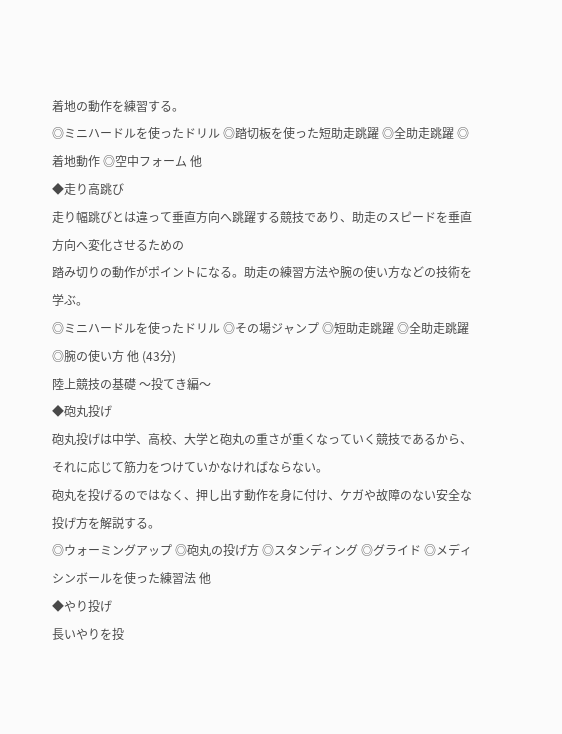着地の動作を練習する。
◎ミニハードルを使ったドリル ◎踏切板を使った短助走跳躍 ◎全助走跳躍 ◎着地動作 ◎空中フォーム 他
◆走り高跳び
走り幅跳びとは違って垂直方向へ跳躍する競技であり、助走のスピードを垂直方向へ変化させるための
踏み切りの動作がポイントになる。助走の練習方法や腕の使い方などの技術を学ぶ。
◎ミニハードルを使ったドリル ◎その場ジャンプ ◎短助走跳躍 ◎全助走跳躍 ◎腕の使い方 他 (43分)
陸上競技の基礎 〜投てき編〜
◆砲丸投げ
砲丸投げは中学、高校、大学と砲丸の重さが重くなっていく競技であるから、それに応じて筋力をつけていかなければならない。
砲丸を投げるのではなく、押し出す動作を身に付け、ケガや故障のない安全な投げ方を解説する。
◎ウォーミングアップ ◎砲丸の投げ方 ◎スタンディング ◎グライド ◎メディシンボールを使った練習法 他
◆やり投げ
長いやりを投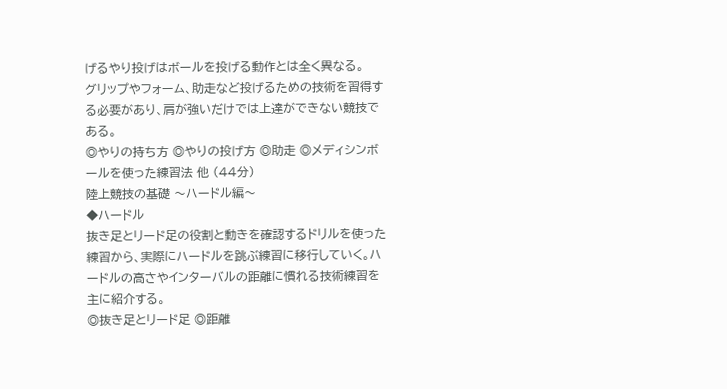げるやり投げはボールを投げる動作とは全く異なる。
グリップやフォーム、助走など投げるための技術を習得する必要があり、肩が強いだけでは上達ができない競技である。
◎やりの持ち方 ◎やりの投げ方 ◎助走 ◎メディシンボールを使った練習法 他 (44分)
陸上競技の基礎 〜ハードル編〜
◆ハードル
抜き足とリード足の役割と動きを確認するドリルを使った練習から、実際にハードルを跳ぶ練習に移行していく。ハードルの高さやインターバルの距離に慣れる技術練習を主に紹介する。
◎抜き足とリード足 ◎距離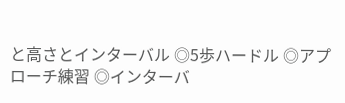と高さとインターバル ◎5歩ハードル ◎アプローチ練習 ◎インターバ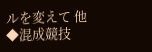ルを変えて 他
◆混成競技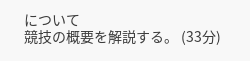について
競技の概要を解説する。 (33分)